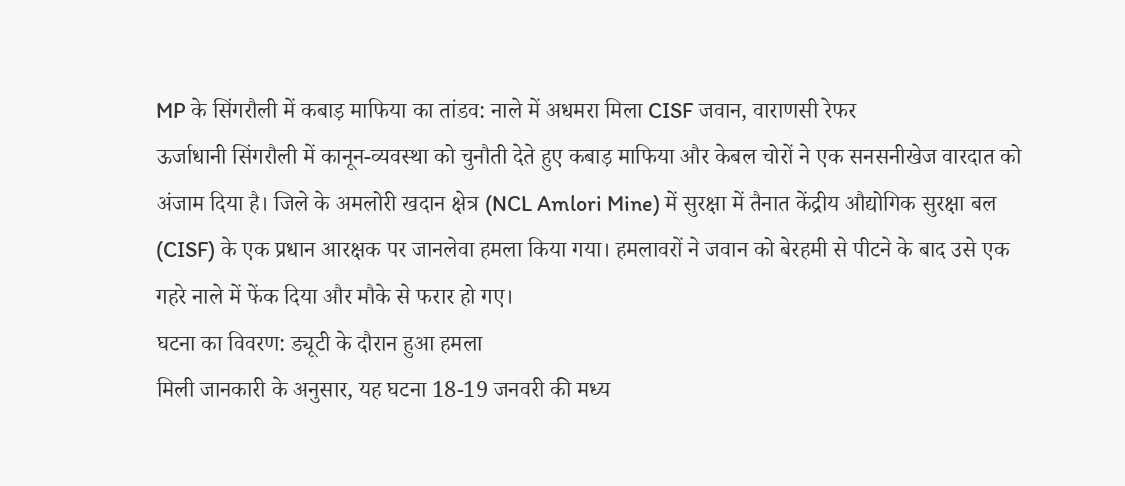MP के सिंगरौली में कबाड़ माफिया का तांडव: नाले में अधमरा मिला CISF जवान, वाराणसी रेफर
ऊर्जाधानी सिंगरौली में कानून-व्यवस्था को चुनौती देते हुए कबाड़ माफिया और केबल चोरों ने एक सनसनीखेज वारदात को अंजाम दिया है। जिले के अमलोरी खदान क्षेत्र (NCL Amlori Mine) में सुरक्षा में तैनात केंद्रीय औद्योगिक सुरक्षा बल (CISF) के एक प्रधान आरक्षक पर जानलेवा हमला किया गया। हमलावरों ने जवान को बेरहमी से पीटने के बाद उसे एक गहरे नाले में फेंक दिया और मौके से फरार हो गए।
घटना का विवरण: ड्यूटी के दौरान हुआ हमला
मिली जानकारी के अनुसार, यह घटना 18-19 जनवरी की मध्य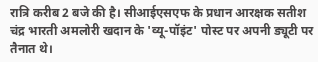रात्रि करीब 2 बजे की है। सीआईएसएफ के प्रधान आरक्षक सतीश चंद्र भारती अमलोरी खदान के 'व्यू-पॉइंट' पोस्ट पर अपनी ड्यूटी पर तैनात थे।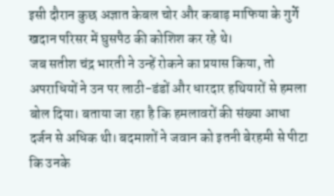इसी दौरान कुछ अज्ञात केबल चोर और कबाड़ माफिया के गुर्गे खदान परिसर में घुसपैठ की कोशिश कर रहे थे।
जब सतीश चंद्र भारती ने उन्हें रोकने का प्रयास किया, तो अपराधियों ने उन पर लाठी-डंडों और धारदार हथियारों से हमला बोल दिया। बताया जा रहा है कि हमलावरों की संख्या आधा दर्जन से अधिक थी। बदमाशों ने जवान को इतनी बेरहमी से पीटा कि उनके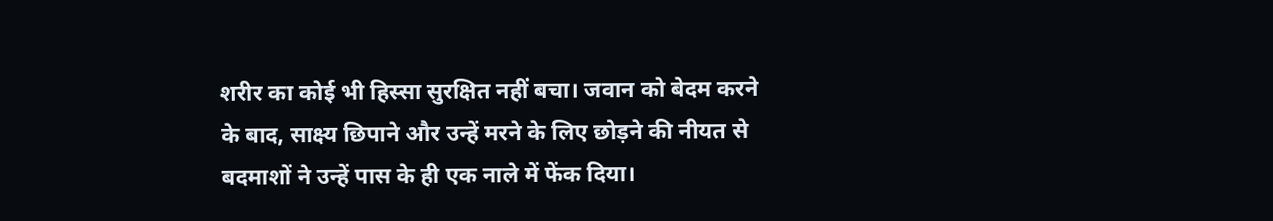शरीर का कोई भी हिस्सा सुरक्षित नहीं बचा। जवान को बेदम करने के बाद, साक्ष्य छिपाने और उन्हें मरने के लिए छोड़ने की नीयत से बदमाशों ने उन्हें पास के ही एक नाले में फेंक दिया।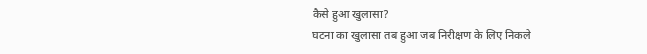कैसे हुआ खुलासा?
घटना का खुलासा तब हुआ जब निरीक्षण के लिए निकले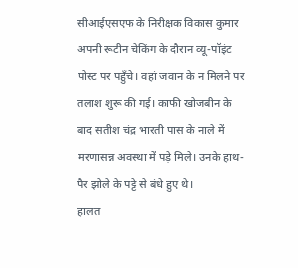सीआईएसएफ के निरीक्षक विकास कुमार अपनी रूटीन चेकिंग के दौरान व्यू-पॉइंट पोस्ट पर पहुँचे। वहां जवान के न मिलने पर तलाश शुरू की गई। काफी खोजबीन के बाद सतीश चंद्र भारती पास के नाले में मरणासन्न अवस्था में पड़े मिले। उनके हाथ-पैर झोले के पट्टे से बंधे हुए थे।
हालत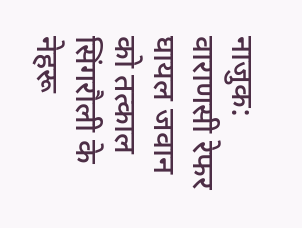नाजुक: वाराणसी रेफर
घायल जवान को तत्काल सिंगरौली के नेहरू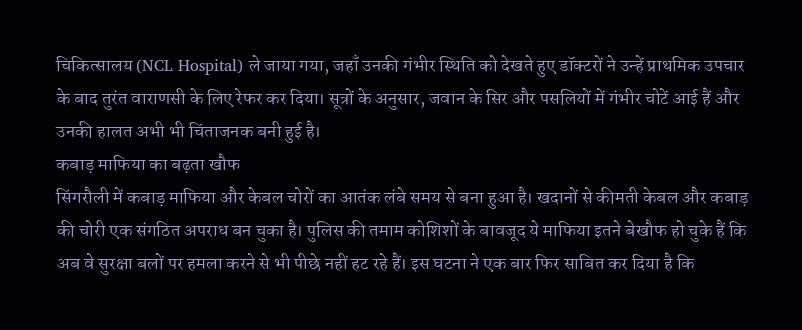चिकित्सालय (NCL Hospital) ले जाया गया, जहाँ उनकी गंभीर स्थिति को देखते हुए डॉक्टरों ने उन्हें प्राथमिक उपचार के बाद तुरंत वाराणसी के लिए रेफर कर दिया। सूत्रों के अनुसार, जवान के सिर और पसलियों में गंभीर चोटें आई हैं और उनकी हालत अभी भी चिंताजनक बनी हुई है।
कबाड़ माफिया का बढ़ता खौफ
सिंगरौली में कबाड़ माफिया और केबल चोरों का आतंक लंबे समय से बना हुआ है। खदानों से कीमती केबल और कबाड़ की चोरी एक संगठित अपराध बन चुका है। पुलिस की तमाम कोशिशों के बावजूद ये माफिया इतने बेखौफ हो चुके हैं कि अब वे सुरक्षा बलों पर हमला करने से भी पीछे नहीं हट रहे हैं। इस घटना ने एक बार फिर साबित कर दिया है कि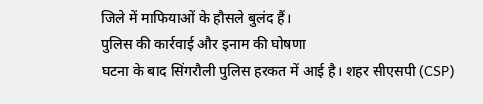जिले में माफियाओं के हौसले बुलंद हैं।
पुलिस की कार्रवाई और इनाम की घोषणा
घटना के बाद सिंगरौली पुलिस हरकत में आई है। शहर सीएसपी (CSP)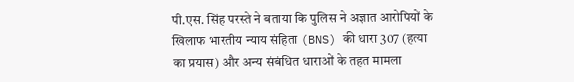पी.एस. सिंह परस्ते ने बताया कि पुलिस ने अज्ञात आरोपियों के खिलाफ भारतीय न्याय संहिता (BNS) की धारा 307 (हत्या का प्रयास) और अन्य संबंधित धाराओं के तहत मामला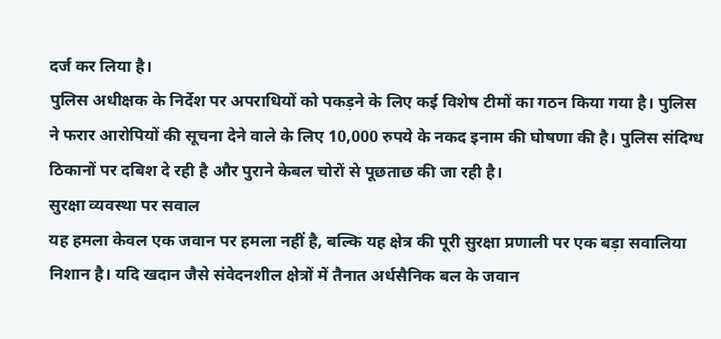दर्ज कर लिया है।
पुलिस अधीक्षक के निर्देश पर अपराधियों को पकड़ने के लिए कई विशेष टीमों का गठन किया गया है। पुलिस ने फरार आरोपियों की सूचना देने वाले के लिए 10,000 रुपये के नकद इनाम की घोषणा की है। पुलिस संदिग्ध ठिकानों पर दबिश दे रही है और पुराने केबल चोरों से पूछताछ की जा रही है।
सुरक्षा व्यवस्था पर सवाल
यह हमला केवल एक जवान पर हमला नहीं है, बल्कि यह क्षेत्र की पूरी सुरक्षा प्रणाली पर एक बड़ा सवालिया निशान है। यदि खदान जैसे संवेदनशील क्षेत्रों में तैनात अर्धसैनिक बल के जवान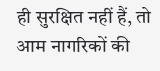ही सुरक्षित नहीं हैं, तो आम नागरिकों की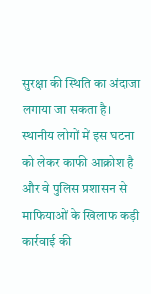सुरक्षा की स्थिति का अंदाजा लगाया जा सकता है। स्थानीय लोगों में इस घटना को लेकर काफी आक्रोश है और वे पुलिस प्रशासन से माफियाओं के खिलाफ कड़ी कार्रवाई की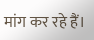मांग कर रहे हैं।